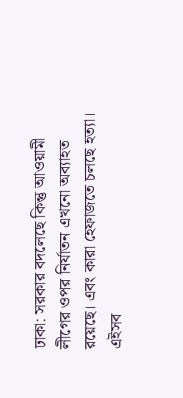ঢাকা: সরকার বদলেছে কিন্তু আওয়ামী লীগের ওপর নির্যাতন এখনো অব্যাহত রয়েছে। এবং কারা হেফাজতে চলছে হত্যা।
এইসব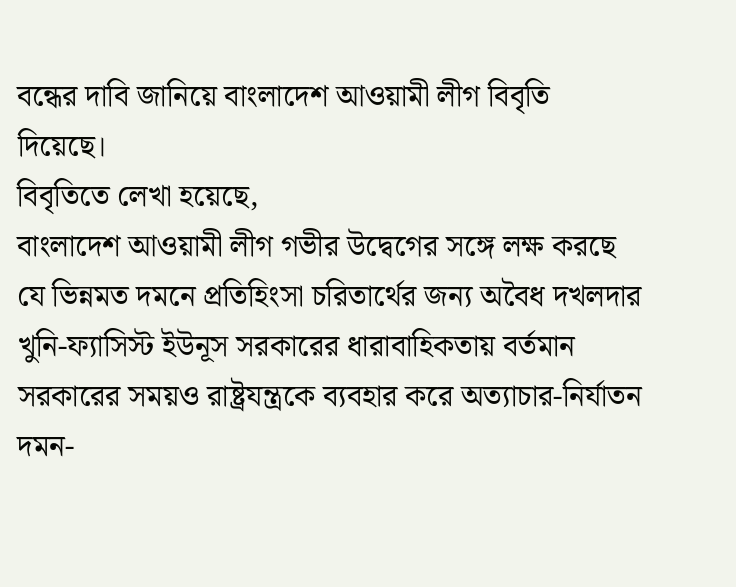বন্ধের দাবি জানিয়ে বাংলাদেশ আওয়ামী লীগ বিবৃতি দিয়েছে।
বিবৃতিতে লেখা হয়েছে,
বাংলাদেশ আওয়ামী লীগ গভীর উদ্বেগের সঙ্গে লক্ষ করছে যে ভিন্নমত দমনে প্রতিহিংসা চরিতার্থের জন্য অবৈধ দখলদার খুনি-ফ্যাসিস্ট ইউনূস সরকারের ধারাবাহিকতায় বর্তমান সরকারের সময়ও রাষ্ট্রযন্ত্রকে ব্যবহার করে অত্যাচার-নির্যাতন দমন-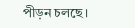পীড়ন চলছে।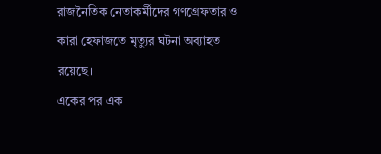রাজনৈতিক নেতাকর্মীদের গণগ্রেফতার ও কারা হেফাজতে মৃত্যুর ঘটনা অব্যাহত রয়েছে।
একের পর এক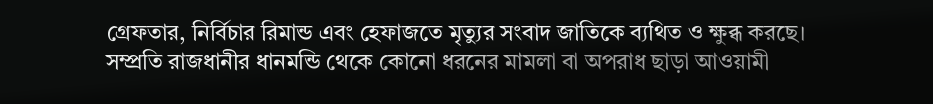গ্রেফতার, নির্বিচার রিমান্ড এবং হেফাজতে মৃত্যুর সংবাদ জাতিকে ব্যথিত ও ক্ষুব্ধ করছে।
সম্প্রতি রাজধানীর ধানমন্ডি থেকে কোনো ধরনের মামলা বা অপরাধ ছাড়া আওয়ামী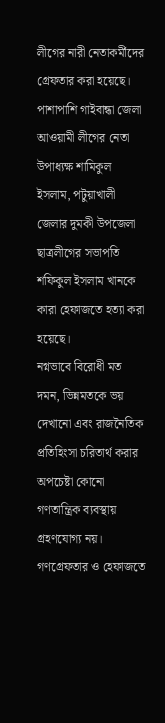লীগের নারী নেতাকর্মীদের গ্রেফতার করা হয়েছে।
পাশাপাশি গাইবান্ধা জেলা আওয়ামী লীগের নেতা উপাধ্যক্ষ শামিকুল ইসলাম, পটুয়াখালী জেলার দুমকী উপজেলা ছাত্রলীগের সভাপতি শফিকুল ইসলাম খানকে কারা হেফাজতে হত্যা করা হয়েছে।
নগ্নভাবে বিরোধী মত দমন, ভিন্নমতকে ভয় দেখানো এবং রাজনৈতিক প্রতিহিংসা চরিতার্থ করার অপচেষ্টা কোনো গণতান্ত্রিক ব্যবস্থায় গ্রহণযোগ্য নয়। গণগ্রেফতার ও হেফাজতে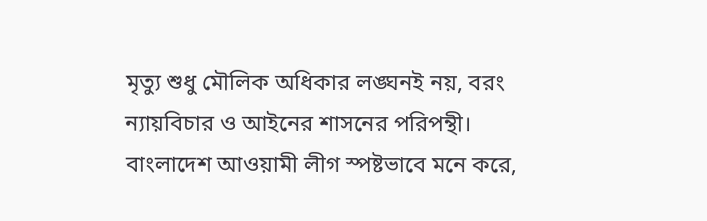মৃত্যু শুধু মৌলিক অধিকার লঙ্ঘনই নয়, বরং ন্যায়বিচার ও আইনের শাসনের পরিপন্থী।
বাংলাদেশ আওয়ামী লীগ স্পষ্টভাবে মনে করে,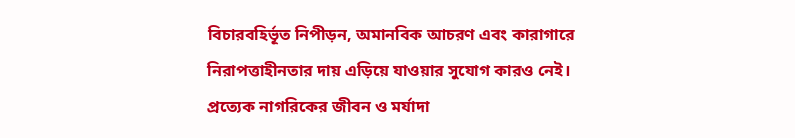বিচারবহির্ভূত নিপীড়ন, অমানবিক আচরণ এবং কারাগারে নিরাপত্তাহীনতার দায় এড়িয়ে যাওয়ার সুযোগ কারও নেই।
প্রত্যেক নাগরিকের জীবন ও মর্যাদা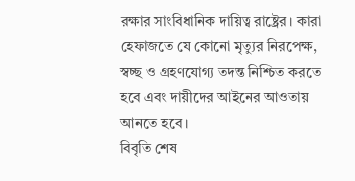রক্ষার সাংবিধানিক দায়িত্ব রাষ্ট্রের। কারা হেফাজতে যে কোনো মৃত্যুর নিরপেক্ষ, স্বচ্ছ ও গ্রহণযোগ্য তদন্ত নিশ্চিত করতে হবে এবং দায়ীদের আইনের আওতায় আনতে হবে।
বিবৃতি শেষ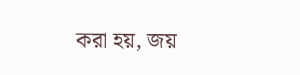করা হয়, জয়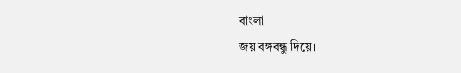বাংলা
জয় বঙ্গবন্ধু দিয়ে।